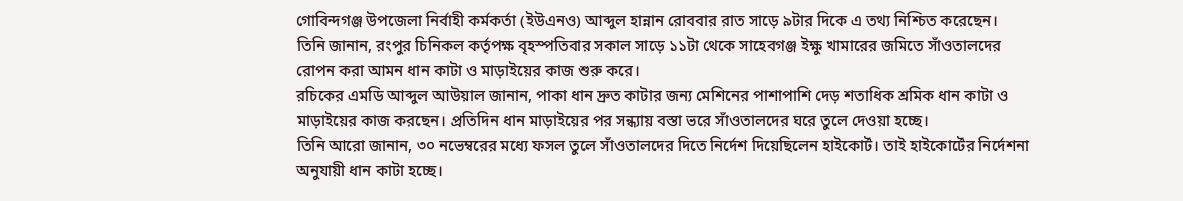গোবিন্দগঞ্জ উপজেলা নির্বাহী কর্মকর্তা (ইউএনও) আব্দুল হান্নান রোববার রাত সাড়ে ৯টার দিকে এ তথ্য নিশ্চিত করেছেন।
তিনি জানান, রংপুর চিনিকল কর্তৃপক্ষ বৃহস্পতিবার সকাল সাড়ে ১১টা থেকে সাহেবগঞ্জ ইক্ষু খামারের জমিতে সাঁওতালদের রোপন করা আমন ধান কাটা ও মাড়াইয়ের কাজ শুরু করে।
রচিকের এমডি আব্দুল আউয়াল জানান, পাকা ধান দ্রুত কাটার জন্য মেশিনের পাশাপাশি দেড় শতাধিক শ্রমিক ধান কাটা ও মাড়াইয়ের কাজ করছেন। প্রতিদিন ধান মাড়াইয়ের পর সন্ধ্যায় বস্তা ভরে সাঁওতালদের ঘরে তুলে দেওয়া হচ্ছে।
তিনি আরো জানান, ৩০ নভেম্বরের মধ্যে ফসল তুলে সাঁওতালদের দিতে নির্দেশ দিয়েছিলেন হাইকোর্ট। তাই হাইকোর্টের নির্দেশনা অনুযায়ী ধান কাটা হচ্ছে।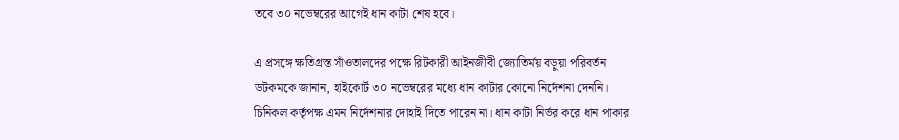তবে ৩০ নভেম্বরের আগেই ধান কাটা শেষ হবে।

এ প্রসঙ্গে ক্ষতিগ্রস্ত সাঁওতালদের পক্ষে রিটকারী আইনজীবী জ্যোতির্ময় বড়ুয়া পরিবর্তন ডটকমকে জানান, হাইকোর্ট ৩০ নভেম্বরের মধ্যে ধান কাটার কোনো নির্দেশনা দেননি। চিনিকল কর্তৃপক্ষ এমন নির্দেশনার দোহাই দিতে পারেন না। ধান কাটা নির্ভর করে ধান পাকার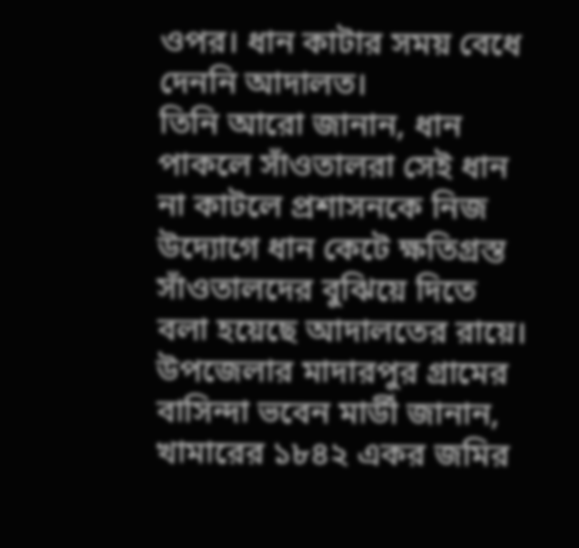ওপর। ধান কাটার সময় বেধে দেননি আদালত।
তিনি আরো জানান, ধান পাকলে সাঁওতালরা সেই ধান না কাটলে প্রশাসনকে নিজ উদ্যোগে ধান কেটে ক্ষতিগ্রস্ত সাঁওতালদের বুঝিয়ে দিতে বলা হয়েছে আদালতের রায়ে।
উপজেলার মাদারপুর গ্রামের বাসিন্দা ভবেন মার্ডী জানান, খামারের ১৮৪২ একর জমির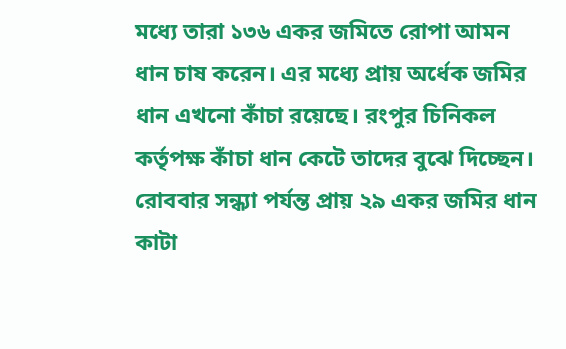মধ্যে তারা ১৩৬ একর জমিতে রোপা আমন ধান চাষ করেন। এর মধ্যে প্রায় অর্ধেক জমির ধান এখনো কাঁচা রয়েছে। রংপুর চিনিকল কর্তৃপক্ষ কাঁচা ধান কেটে তাদের বুঝে দিচ্ছেন। রোববার সন্ধ্যা পর্যন্ত প্রায় ২৯ একর জমির ধান কাটা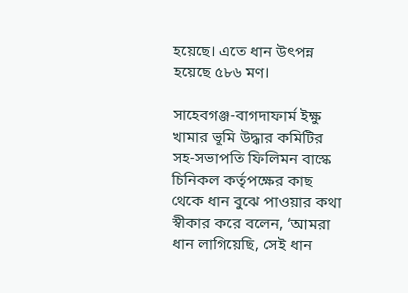হয়েছে। এতে ধান উৎপন্ন হয়েছে ৫৮৬ মণ।

সাহেবগঞ্জ-বাগদাফার্ম ইক্ষু খামার ভূমি উদ্ধার কমিটির সহ-সভাপতি ফিলিমন বাস্কে চিনিকল কর্তৃপক্ষের কাছ থেকে ধান বুঝে পাওয়ার কথা স্বীকার করে বলেন, ‘আমরা ধান লাগিয়েছি, সেই ধান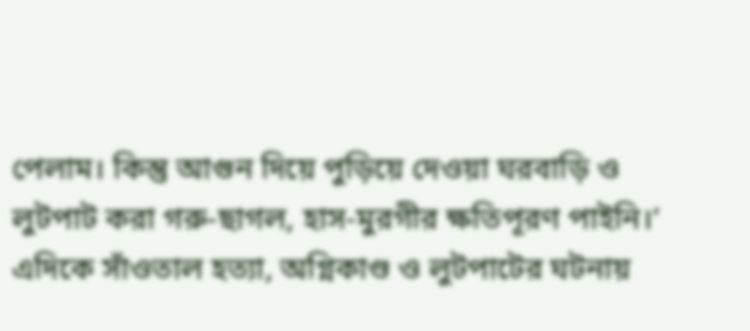পেলাম। কিন্তু আগুন দিয়ে পুড়িয়ে দেওয়া ঘরবাড়ি ও লুটপাট করা গরু-ছাগল, হাস-মুরগীর ক্ষতিপূরণ পাইনি।’
এদিকে সাঁওতাল হত্যা, অগ্নিকাণ্ড ও লুটপাটের ঘটনায়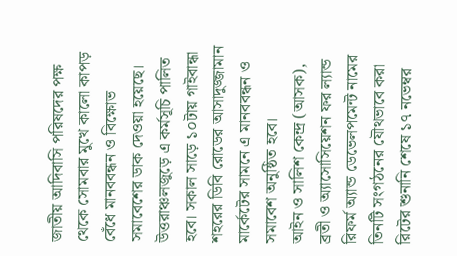জাতীয় আদিবাসি পরিষদের পক্ষ থেকে সোমবার মুখে কালো কাপড় বেঁধে মানববন্ধন ও বিক্ষোভ সমাবেশের ডাক দেওয়া হয়েছে। উত্তরাঞ্চলজুড়ে এ কর্মসূচি পালিত হবে। সকাল সাড়ে ১০টায় গাইবান্ধা শহরের ডিবি রোডের আসাদুজ্জামান মার্কেটের সামনে এ মানববন্ধন ও সমাবেশ অনুষ্ঠিত হবে।
আইন ও সালিশ কেন্দ্র (আসক), ব্রতী ও অ্যাসোসিয়েশন ফর ল্যান্ড রিফর্ম অ্যান্ড ডেভেলপমেন্ট নামের তিনটি সংগঠনের যৌথভাবে করা রিটের শুনানি শেষে ১৭ নভেম্বর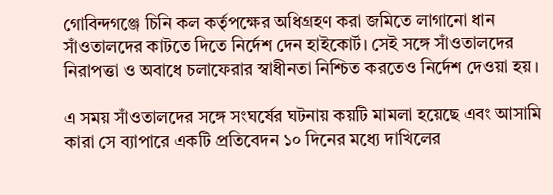গোবিন্দগঞ্জে চিনি কল কর্তৃপক্ষের অধিগ্রহণ করা জমিতে লাগানো ধান সাঁওতালদের কাটতে দিতে নির্দেশ দেন হাইকোর্ট। সেই সঙ্গে সাঁওতালদের নিরাপত্তা ও অবাধে চলাফেরার স্বাধীনতা নিশ্চিত করতেও নির্দেশ দেওয়া হয়।

এ সময় সাঁওতালদের সঙ্গে সংঘর্ষের ঘটনায় কয়টি মামলা হয়েছে এবং আসামি কারা সে ব্যাপারে একটি প্রতিবেদন ১০ দিনের মধ্যে দাখিলের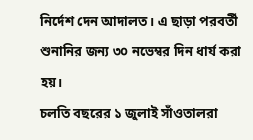নির্দেশ দেন আদালত। এ ছাড়া পরবর্তী শুনানির জন্য ৩০ নভেম্বর দিন ধার্য করা হয়।
চলতি বছরের ১ জুলাই সাঁওতালরা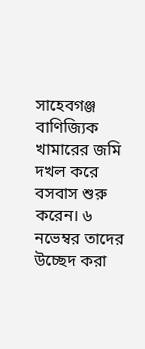সাহেবগঞ্জ বাণিজ্যিক খামারের জমি দখল করে বসবাস শুরু করেন। ৬ নভেম্বর তাদের উচ্ছেদ করা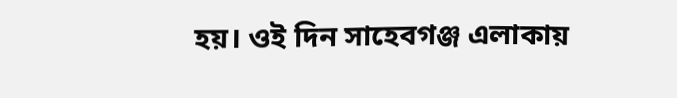হয়। ওই দিন সাহেবগঞ্জ এলাকায়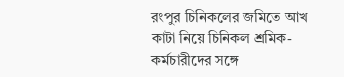রংপুর চিনিকলের জমিতে আখ কাটা নিয়ে চিনিকল শ্রমিক-কর্মচারীদের সঙ্গে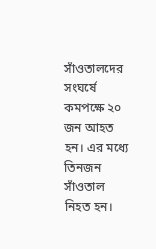সাঁওতালদের সংঘর্ষে কমপক্ষে ২০ জন আহত হন। এর মধ্যে তিনজন সাঁওতাল নিহত হন।